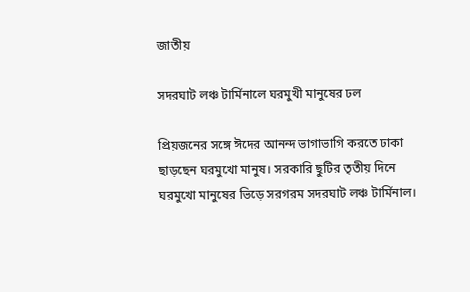জাতীয়

সদরঘাট লঞ্চ টার্মিনালে ঘরমুখী মানুষের ঢল

প্রিয়জনের সঙ্গে ঈদের আনন্দ ভাগাভাগি করতে ঢাকা ছাড়ছেন ঘরমুখো মানুষ। সরকারি ছুটির তৃতীয় দিনে ঘরমুখো মানুষের ভিড়ে সরগরম সদরঘাট লঞ্চ টার্মিনাল।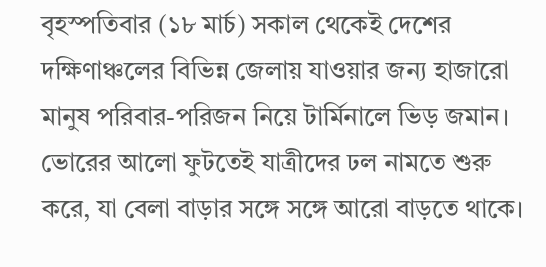বৃহস্পতিবার (১৮ মার্চ) সকাল থেকেই দেশের দক্ষিণাঞ্চলের বিভিন্ন জেলায় যাওয়ার জন্য হাজারো মানুষ পরিবার-পরিজন নিয়ে টার্মিনালে ভিড় জমান। ভোরের আলো ফুটতেই যাত্রীদের ঢল নামতে শুরু করে, যা বেলা বাড়ার সঙ্গে সঙ্গে আরো বাড়তে থাকে।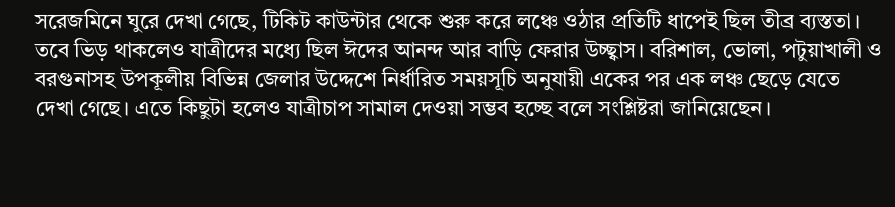সরেজমিনে ঘুরে দেখা গেছে, টিকিট কাউন্টার থেকে শুরু করে লঞ্চে ওঠার প্রতিটি ধাপেই ছিল তীব্র ব্যস্ততা। তবে ভিড় থাকলেও যাত্রীদের মধ্যে ছিল ঈদের আনন্দ আর বাড়ি ফেরার উচ্ছ্বাস। বরিশাল, ভোলা, পটুয়াখালী ও বরগুনাসহ উপকূলীয় বিভিন্ন জেলার উদ্দেশে নির্ধারিত সময়সূচি অনুযায়ী একের পর এক লঞ্চ ছেড়ে যেতে দেখা গেছে। এতে কিছুটা হলেও যাত্রীচাপ সামাল দেওয়া সম্ভব হচ্ছে বলে সংশ্লিষ্টরা জানিয়েছেন।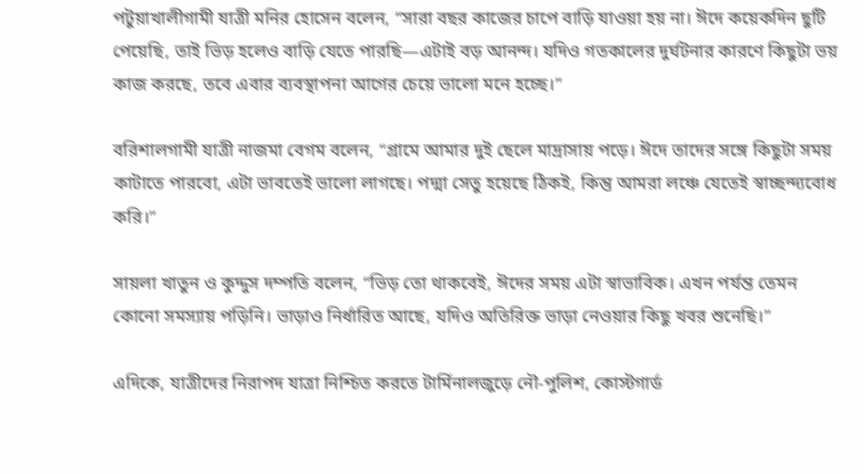পটুয়াখালীগামী যাত্রী মনির হোসেন বলেন, “সারা বছর কাজের চাপে বাড়ি যাওয়া হয় না। ঈদে কয়েকদিন ছুটি পেয়েছি, তাই ভিড় হলেও বাড়ি যেতে পারছি—এটাই বড় আনন্দ। যদিও গতকালের দুর্ঘটনার কারণে কিছুটা ভয় কাজ করছে, তবে এবার ব্যবস্থাপনা আগের চেয়ে ভালো মনে হচ্ছে।”

বরিশালগামী যাত্রী নাজমা বেগম বলেন, “গ্রামে আমার দুই ছেলে মাদ্রাসায় পড়ে। ঈদে তাদের সঙ্গে কিছুটা সময় কাটাতে পারবো, এটা ভাবতেই ভালো লাগছে। পদ্মা সেতু হয়েছে ঠিকই, কিন্তু আমরা লঞ্চে যেতেই স্বাচ্ছন্দ্যবোধ করি।”

সায়লা খাতুন ও কুদ্দুস দম্পতি বলেন, “ভিড় তো থাকবেই, ঈদের সময় এটা স্বাভাবিক। এখন পর্যন্ত তেমন কোনো সমস্যায় পড়িনি। ভাড়াও নির্ধারিত আছে, যদিও অতিরিক্ত ভাড়া নেওয়ার কিছু খবর শুনেছি।”

এদিকে, যাত্রীদের নিরাপদ যাত্রা নিশ্চিত করতে টার্মিনালজুড়ে নৌ-পুলিশ, কোস্টগার্ড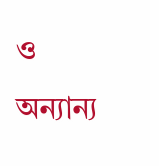ও অন্যান্য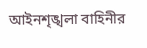আইনশৃঙ্খলা বাহিনীর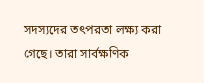সদস্যদের তৎপরতা লক্ষ্য করা গেছে। তারা সার্বক্ষণিক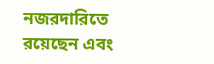নজরদারিতে রয়েছেন এবং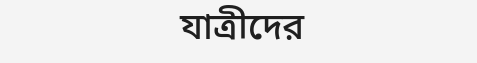যাত্রীদের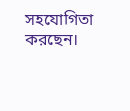সহযোগিতা করছেন।